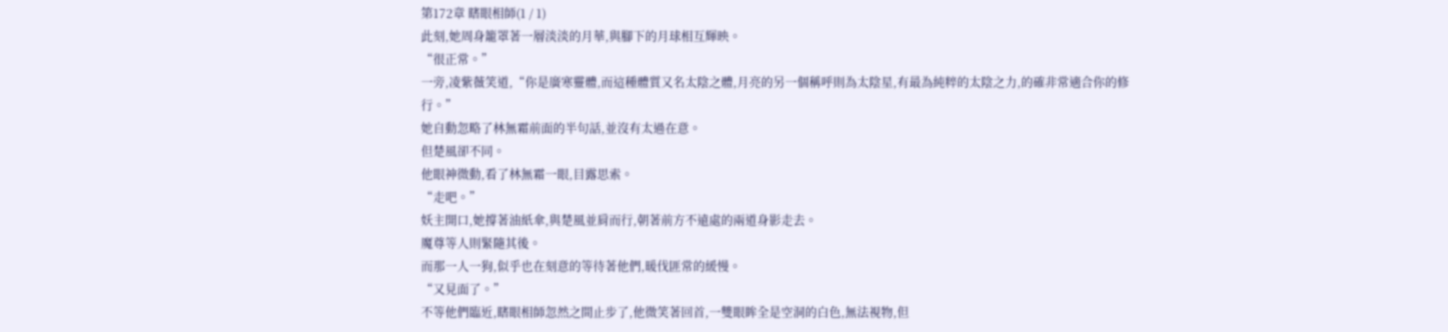第172章 瞎眼相師(1 / 1)
此刻,她周身籠罩著一層淡淡的月華,與腳下的月球相互輝映。
“很正常。”
一旁,凌紫薇笑道,“你是廣寒靈體,而這種體質又名太陰之體,月亮的另一個稱呼則為太陰星,有最為純粹的太陰之力,的確非常適合你的修行。”
她自動忽略了林無霜前面的半句話,並沒有太過在意。
但楚風卻不同。
他眼神微動,看了林無霜一眼,目露思索。
“走吧。”
妖主開口,她撐著油紙傘,與楚風並肩而行,朝著前方不遠處的兩道身影走去。
魔尊等人則緊隨其後。
而那一人一狗,似乎也在刻意的等待著他們,暖伐匪常的緩慢。
“又見面了。”
不等他們臨近,瞎眼相師忽然之間止步了,他微笑著回首,一雙眼眸全是空洞的白色,無法視物,但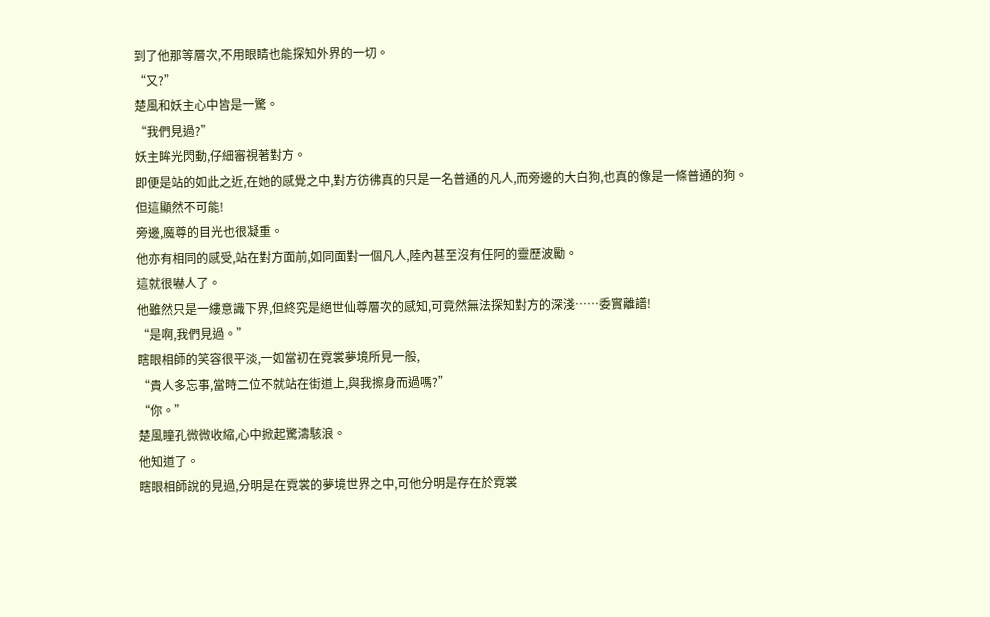到了他那等層次,不用眼睛也能探知外界的一切。
“又?”
楚風和妖主心中皆是一驚。
“我們見過?”
妖主眸光閃動,仔細審視著對方。
即便是站的如此之近,在她的感覺之中,對方彷彿真的只是一名普通的凡人,而旁邊的大白狗,也真的像是一條普通的狗。
但這顯然不可能!
旁邊,魔尊的目光也很凝重。
他亦有相同的感受,站在對方面前,如同面對一個凡人,陸內甚至沒有任阿的靈歷波勵。
這就很嚇人了。
他雖然只是一縷意識下界,但終究是絕世仙尊層次的感知,可竟然無法探知對方的深淺……委實離譜!
“是啊,我們見過。”
瞎眼相師的笑容很平淡,一如當初在霓裳夢境所見一般,
“貴人多忘事,當時二位不就站在街道上,與我擦身而過嗎?”
“你。”
楚風瞳孔微微收縮,心中掀起驚濤駭浪。
他知道了。
瞎眼相師說的見過,分明是在霓裳的夢境世界之中,可他分明是存在於霓裳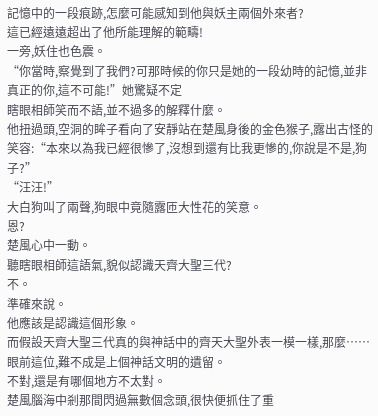記憶中的一段痕跡,怎麼可能感知到他與妖主兩個外來者?
這已經遠遠超出了他所能理解的範疇!
一旁,妖住也色震。
“你當時,察覺到了我們?可那時候的你只是她的一段幼時的記憶,並非真正的你,這不可能!”她驚疑不定
瞎眼相師笑而不語,並不過多的解釋什麼。
他扭過頭,空洞的眸子看向了安靜站在楚風身後的金色猴子,露出古怪的笑容:“本來以為我已經很慘了,沒想到還有比我更慘的,你說是不是,狗子?”
“汪汪!”
大白狗叫了兩聲,狗眼中竟隨露匝大性花的笑意。
恩?
楚風心中一動。
聽瞎眼相師這語氣,貌似認識天齊大聖三代?
不。
準確來說。
他應該是認識這個形象。
而假設天齊大聖三代真的與神話中的齊天大聖外表一模一樣,那麼……眼前這位,難不成是上個神話文明的遺留。
不對,還是有哪個地方不太對。
楚風腦海中剎那間閃過無數個念頭,很快便抓住了重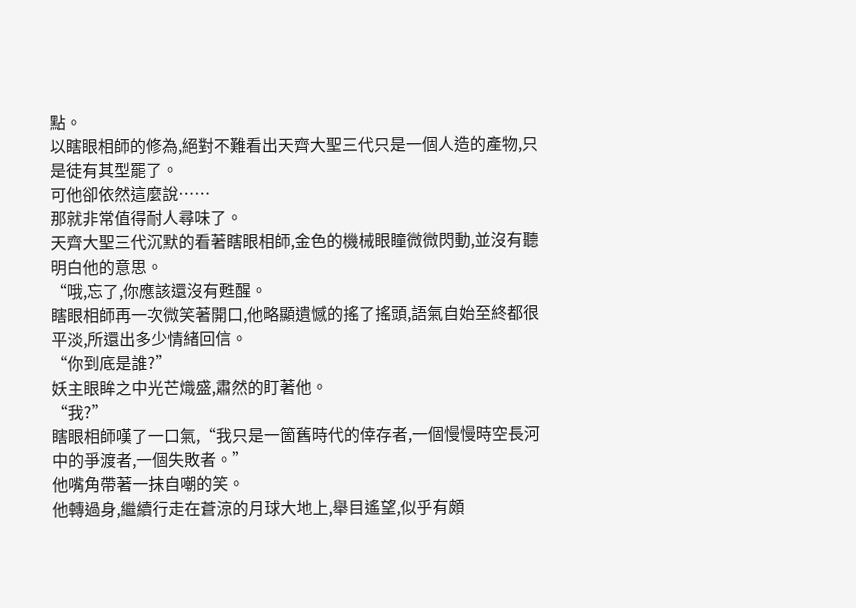點。
以瞎眼相師的修為,絕對不難看出天齊大聖三代只是一個人造的產物,只是徒有其型罷了。
可他卻依然這麼說……
那就非常值得耐人尋味了。
天齊大聖三代沉默的看著瞎眼相師,金色的機械眼瞳微微閃動,並沒有聽明白他的意思。
“哦,忘了,你應該還沒有甦醒。
瞎眼相師再一次微笑著開口,他略顯遺憾的搖了搖頭,語氣自始至終都很平淡,所還出多少情緒回信。
“你到底是誰?”
妖主眼眸之中光芒熾盛,肅然的盯著他。
“我?”
瞎眼相師嘆了一口氣,“我只是一箇舊時代的倖存者,一個慢慢時空長河中的爭渡者,一個失敗者。”
他嘴角帶著一抹自嘲的笑。
他轉過身,繼續行走在蒼涼的月球大地上,舉目遙望,似乎有頗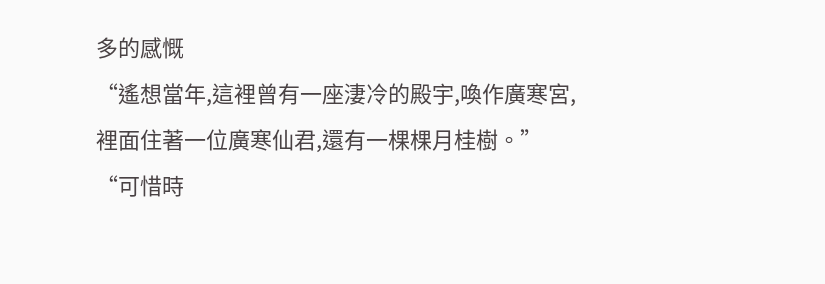多的感慨
“遙想當年,這裡曾有一座淒冷的殿宇,喚作廣寒宮,裡面住著一位廣寒仙君,還有一棵棵月桂樹。”
“可惜時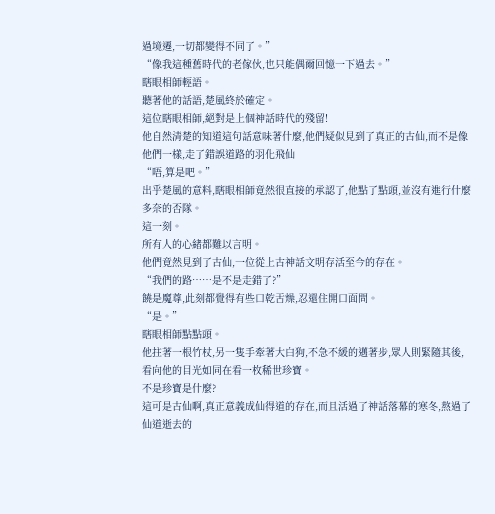過境遷,一切都變得不同了。”
“像我這種舊時代的老傢伙,也只能偶爾回憶一下過去。”
瞎眼相師輕語。
聽著他的話語,楚風終於確定。
這位瞎眼相師,絕對是上個神話時代的殘留!
他自然清楚的知道這句話意味著什麼,他們疑似見到了真正的古仙,而不是像他們一樣,走了錯誤道路的羽化飛仙
“唔,算是吧。”
出乎楚風的意料,瞎眼相師竟然很直接的承認了,他點了點頭,並沒有進行什麼多奈的否隊。
這一刻。
所有人的心緒都難以言明。
他們竟然見到了古仙,一位從上古神話文明存活至今的存在。
“我們的路……是不是走錯了?”
饒是魔尊,此刻都覺得有些口乾舌燥,忍還住開口面問。
“是。”
瞎眼相師點點頭。
他拄著一根竹杖,另一隻手牽著大白狗,不急不緩的邁著步,眾人則緊隨其後,看向他的目光如同在看一枚稀世珍寶。
不是珍寶是什麼?
這可是古仙啊,真正意義成仙得道的存在,而且活過了神話落幕的寒冬,熬過了仙道逝去的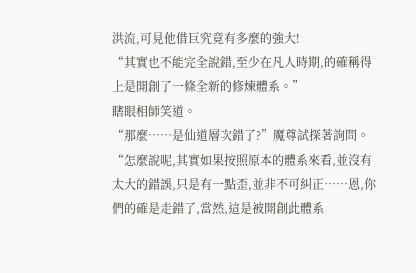洪流,可見他借巨究竟有多麼的強大!
“其實也不能完全說錯,至少在凡人時期,的確稱得上是開創了一條全新的修煉體系。”
瞎眼相師笑道。
“那麼……是仙道層次錯了?”魔尊試探著詢問。
“怎麼說呢,其實如果按照原本的體系來看,並沒有太大的錯誤,只是有一點歪,並非不可糾正……恩,你們的確是走錯了,當然,這是被開創此體系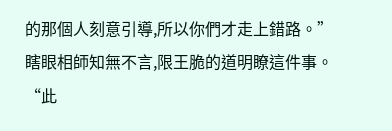的那個人刻意引導,所以你們才走上錯路。”
瞎眼相師知無不言,限王脆的道明瞭這件事。
“此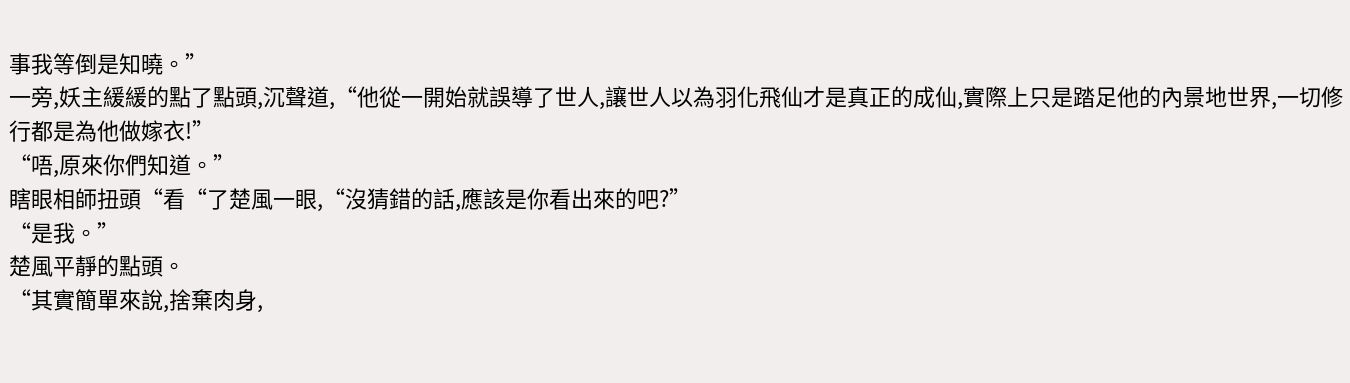事我等倒是知曉。”
一旁,妖主緩緩的點了點頭,沉聲道,“他從一開始就誤導了世人,讓世人以為羽化飛仙才是真正的成仙,實際上只是踏足他的內景地世界,一切修行都是為他做嫁衣!”
“唔,原來你們知道。”
瞎眼相師扭頭“看“了楚風一眼,“沒猜錯的話,應該是你看出來的吧?”
“是我。”
楚風平靜的點頭。
“其實簡單來說,捨棄肉身,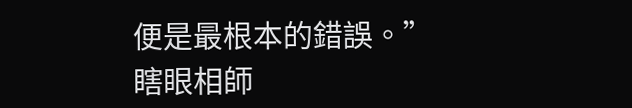便是最根本的錯誤。”
瞎眼相師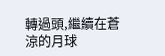轉過頭,繼續在蒼涼的月球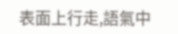表面上行走,語氣中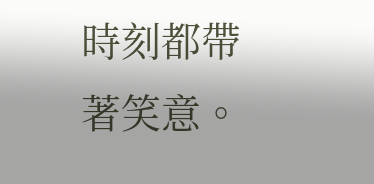時刻都帶著笑意。